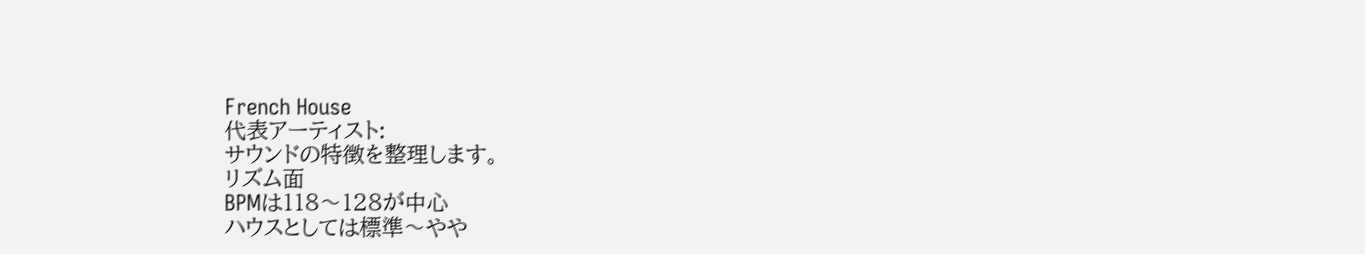French House
代表アーティスト:
サウンドの特徴を整理します。
リズム面
BPMは118〜128が中心
ハウスとしては標準〜やや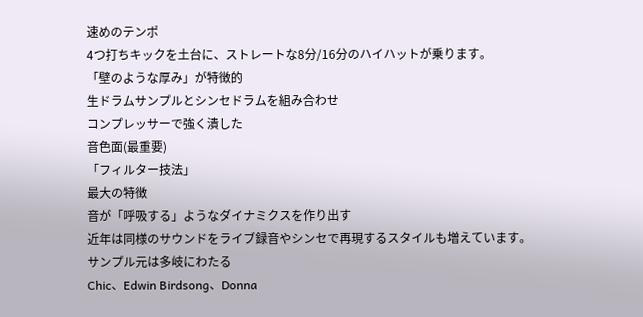速めのテンポ
4つ打ちキックを土台に、ストレートな8分/16分のハイハットが乗ります。
「壁のような厚み」が特徴的
生ドラムサンプルとシンセドラムを組み合わせ
コンプレッサーで強く潰した
音色面(最重要)
「フィルター技法」
最大の特徴
音が「呼吸する」ようなダイナミクスを作り出す
近年は同様のサウンドをライブ録音やシンセで再現するスタイルも増えています。
サンプル元は多岐にわたる
Chic、Edwin Birdsong、Donna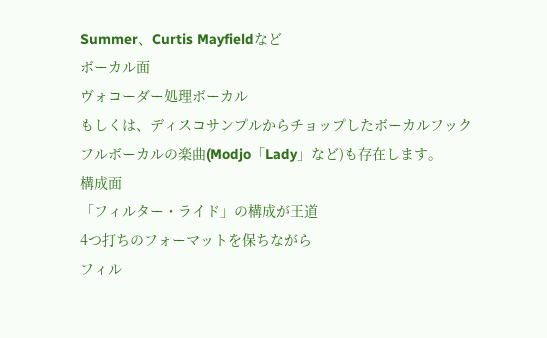Summer、Curtis Mayfieldなど
ボーカル面
ヴォコーダー処理ボーカル
もしくは、ディスコサンプルからチョップしたボーカルフック
フルボーカルの楽曲(Modjo「Lady」など)も存在します。
構成面
「フィルター・ライド」の構成が王道
4つ打ちのフォーマットを保ちながら
フィル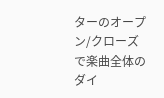ターのオープン/クローズで楽曲全体のダイ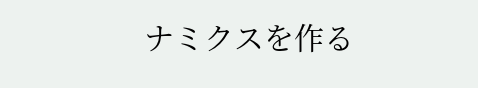ナミクスを作る